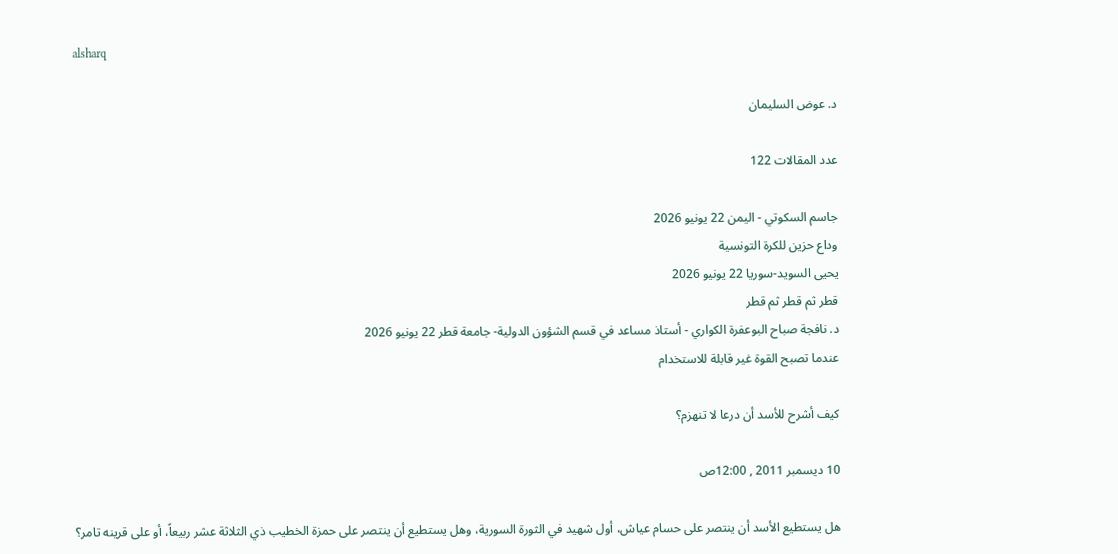alsharq

د. عوض السليمان

عدد المقالات 122

جاسم السكوتي - اليمن 22 يونيو 2026
وداع حزين للكرة التونسية
يحيى السويد-سوريا 22 يونيو 2026
قطر ثم قطر ثم قطر
د. نافجة صباح البوعفرة الكواري - أستاذ مساعد في قسم الشؤون الدولية- جامعة قطر 22 يونيو 2026
عندما تصبح القوة غير قابلة للاستخدام

كيف أشرح للأسد أن درعا لا تنهزم؟

10 ديسمبر 2011 , 12:00ص

هل يستطيع الأسد أن ينتصر على حسام عياش، أول شهيد في الثورة السورية، وهل يستطيع أن ينتصر على حمزة الخطيب ذي الثلاثة عشر ربيعاً، أو على قرينه تامر؟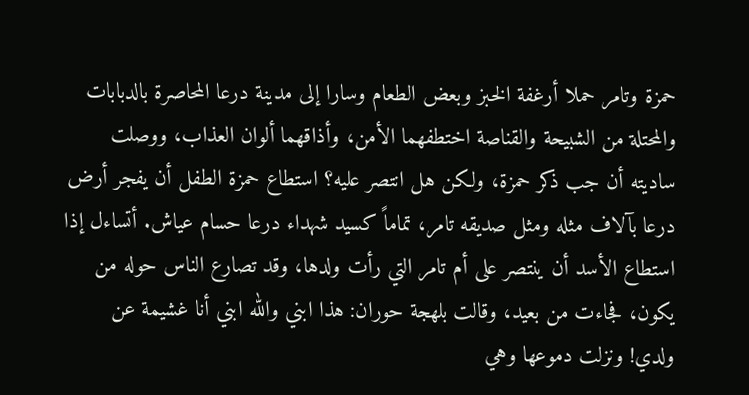حمزة وتامر حملا أرغفة الخبز وبعض الطعام وسارا إلى مدينة درعا المحاصرة بالدبابات والمحتلة من الشبيحة والقناصة اختطفهما الأمن، وأذاقهما ألوان العذاب، ووصلت ساديته أن جب ذكر حمزة، ولكن هل انتصر عليه؟ استطاع حمزة الطفل أن يفجر أرض درعا بآلاف مثله ومثل صديقه تامر، تماماً كسيد شهداء درعا حسام عياش. أتساءل إذا استطاع الأسد أن ينتصر على أم تامر التي رأت ولدها، وقد تصارع الناس حوله من يكون، فجاءت من بعيد، وقالت بلهجة حوران: هذا ابني والله ابني أنا غشيمة عن ولدي! ونزلت دموعها وهي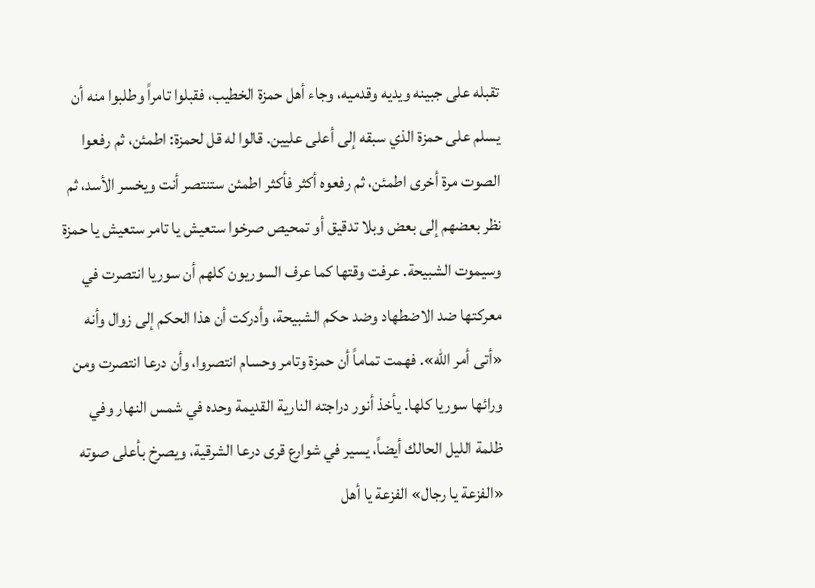تقبله على جبينه ويديه وقدميه، وجاء أهل حمزة الخطيب، فقبلوا تامراً وطلبوا منه أن يسلم على حمزة الذي سبقه إلى أعلى عليين. قالوا له قل لحمزة: اطمئن، ثم رفعوا الصوت مرة أخرى اطمئن، ثم رفعوه أكثر فأكثر اطمئن ستنتصر أنت ويخسر الأسد، ثم نظر بعضهم إلى بعض وبلا تدقيق أو تمحيص صرخوا ستعيش يا تامر ستعيش يا حمزة وسيموت الشبيحة. عرفت وقتها كما عرف السوريون كلهم أن سوريا انتصرت في معركتها ضد الاضطهاد وضد حكم الشبيحة، وأدركت أن هذا الحكم إلى زوال وأنه «أتى أمر الله». فهمت تماماً أن حمزة وتامر وحسام انتصروا، وأن درعا انتصرت ومن ورائها سوريا كلها. يأخذ أنور دراجته النارية القديمة وحده في شمس النهار وفي ظلمة الليل الحالك أيضاً، يسير في شوارع قرى درعا الشرقية، ويصرخ بأعلى صوته «الفزعة يا رجال» الفزعة يا أهل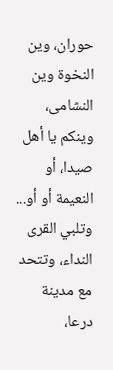حوران، وين النخوة وين النشامى، وينكم يا أهل صيدا، أو النعيمة أو أو... وتلبي القرى النداء، وتتحد مع مدينة درعا،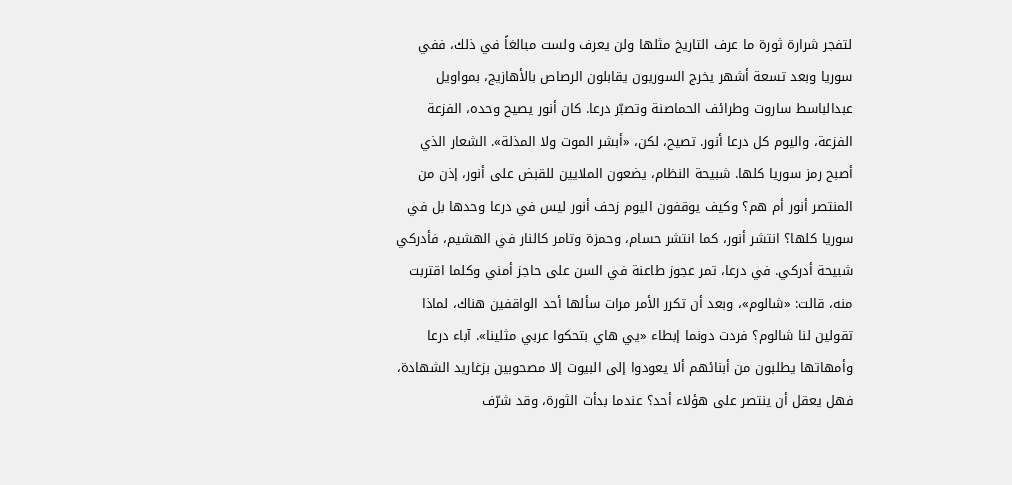لتفجر شرارة ثورة ما عرف التاريخ مثلها ولن يعرف ولست مبالغاً في ذلك، ففي سوريا وبعد تسعة أشهر يخرج السوريون يقابلون الرصاص بالأهازيج، بمواويل عبدالباسط ساروت وطرائف الحماصنة وتصبّر درعا. كان أنور يصيح وحده، الفزعة الفزعة، واليوم كل درعا أنور. تصيح، لكن، «أبشر الموت ولا المذلة». الشعار الذي أصبح رمز سوريا كلها. شبيحة النظام، يضعون الملايين للقبض على أنور، إذن من المنتصر أنور أم هم؟ وكيف يوقفون اليوم زحف أنور ليس في درعا وحدها بل في سوريا كلها؟ انتشر أنور، كما انتشر حسام، وحمزة وتامر كالنار في الهشيم، فأدركي شبيحة أدركي. في درعا، تمر عجوز طاعنة في السن على حاجز أمني وكلما اقتربت منه، قالت: «شالوم»، وبعد أن تكرر الأمر مرات سألها أحد الواقفين هناك، لماذا تقولين لنا شالوم؟ فردت دونما إبطاء «يي هاي بتحكوا عربي مثلينا». آباء درعا وأمهاتها يطلبون من أبنائهم ألا يعودوا إلى البيوت إلا مصحوبين بزغاريد الشهادة، فهل يعقل أن ينتصر على هؤلاء أحد؟ عندما بدأت الثورة، وقد شرّف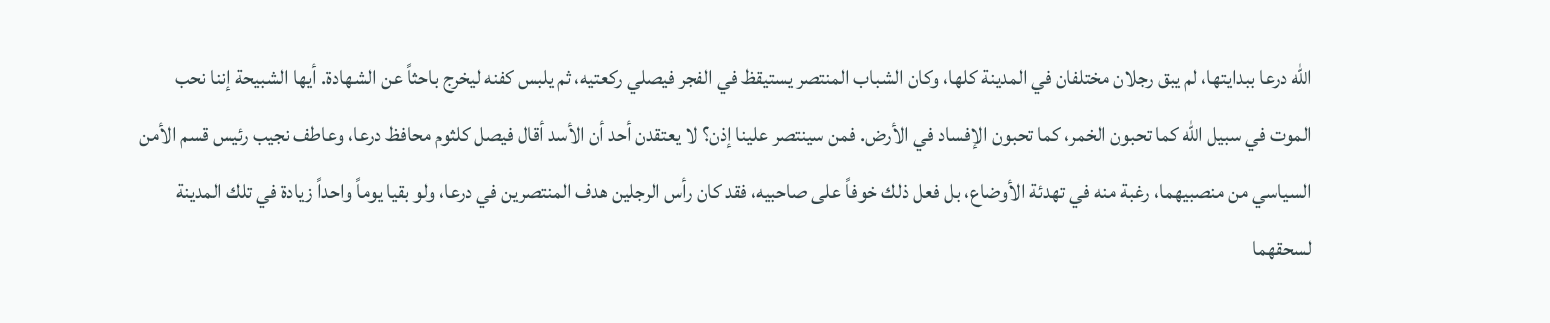الله درعا ببدايتها، لم يبق رجلان مختلفان في المدينة كلها، وكان الشباب المنتصر يستيقظ في الفجر فيصلي ركعتيه، ثم يلبس كفنه ليخرج باحثاً عن الشهادة. أيها الشبيحة إننا نحب الموت في سبيل الله كما تحبون الخمر، كما تحبون الإفساد في الأرض. فمن سينتصر علينا إذن؟ لا يعتقدن أحد أن الأسد أقال فيصل كلثوم محافظ درعا، وعاطف نجيب رئيس قسم الأمن السياسي من منصبيهما، رغبة منه في تهدئة الأوضاع، بل فعل ذلك خوفاً على صاحبيه، فقد كان رأس الرجلين هدف المنتصرين في درعا، ولو بقيا يوماً واحداً زيادة في تلك المدينة لسحقهما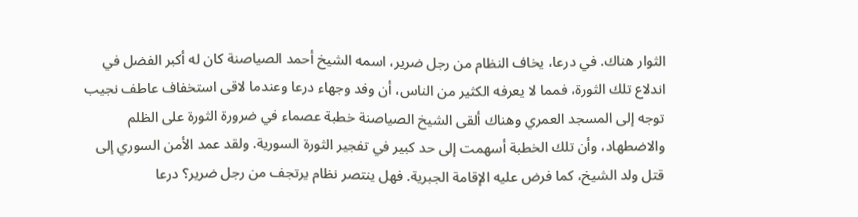الثوار هناك. في درعا، يخاف النظام من رجل ضرير، اسمه الشيخ أحمد الصياصنة كان له أكبر الفضل في اندلاع تلك الثورة، فمما لا يعرفه الكثير من الناس، أن وفد وجهاء درعا وعندما لاقى استخفاف عاطف نجيب توجه إلى المسجد العمري وهناك ألقى الشيخ الصياصنة خطبة عصماء في ضرورة الثورة على الظلم والاضطهاد، وأن تلك الخطبة أسهمت إلى حد كبير في تفجير الثورة السورية. ولقد عمد الأمن السوري إلى قتل ولد الشيخ، كما فرض عليه الإقامة الجبرية. فهل ينتصر نظام يرتجف من رجل ضرير؟ درعا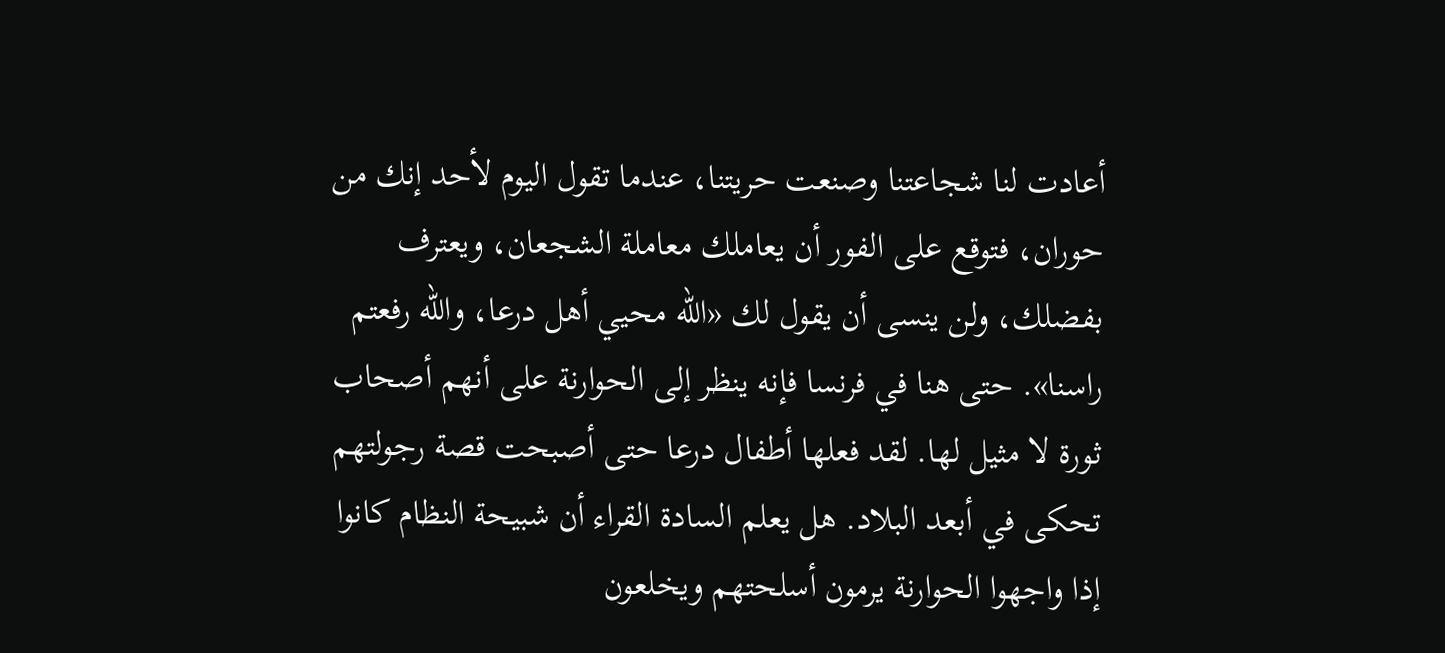أعادت لنا شجاعتنا وصنعت حريتنا، عندما تقول اليوم لأحد إنك من حوران، فتوقع على الفور أن يعاملك معاملة الشجعان، ويعترف بفضلك، ولن ينسى أن يقول لك «الله محيي أهل درعا، والله رفعتم راسنا». حتى هنا في فرنسا فإنه ينظر إلى الحوارنة على أنهم أصحاب ثورة لا مثيل لها. لقد فعلها أطفال درعا حتى أصبحت قصة رجولتهم تحكى في أبعد البلاد. هل يعلم السادة القراء أن شبيحة النظام كانوا إذا واجهوا الحوارنة يرمون أسلحتهم ويخلعون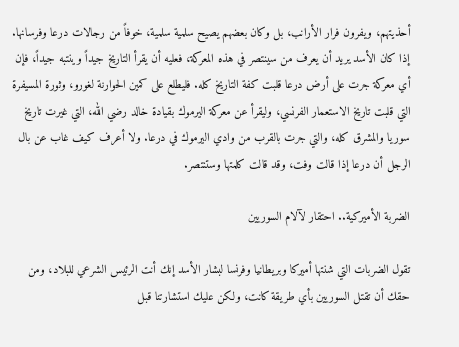أحذيتهم، ويفرون فرار الأرانب، بل وكان بعضهم يصيح سلمية سلمية، خوفاً من رجالات درعا وفرسانها. إذا كان الأسد يريد أن يعرف من سينتصر في هذه المعركة، فعليه أن يقرأ التاريخ جيداً وينتبه جيداً، فإن أي معركة جرت على أرض درعا قلبت كفة التاريخ كله. فليطلع على كمين الحوارنة لغورو، وثورة المسيفرة التي قلبت تاريخ الاستعمار الفرنسي، وليقرأ عن معركة اليرموك بقيادة خالد رضي الله، التي غيرت تاريخ سوريا والمشرق كله، والتي جرت بالقرب من وادي اليرموك في درعا. ولا أعرف كيف غاب عن بال الرجل أن درعا إذا قالت وفت، وقد قالت كلمتها وستنتصر.

الضربة الأميركية.. احتقار لآلام السوريين

تقول الضربات التي شنتها أميركا وبريطانيا وفرنسا لبشار الأسد إنك أنت الرئيس الشرعي للبلاد، ومن حقك أن تقتل السوريين بأي طريقة كانت، ولكن عليك استشارتنا قبل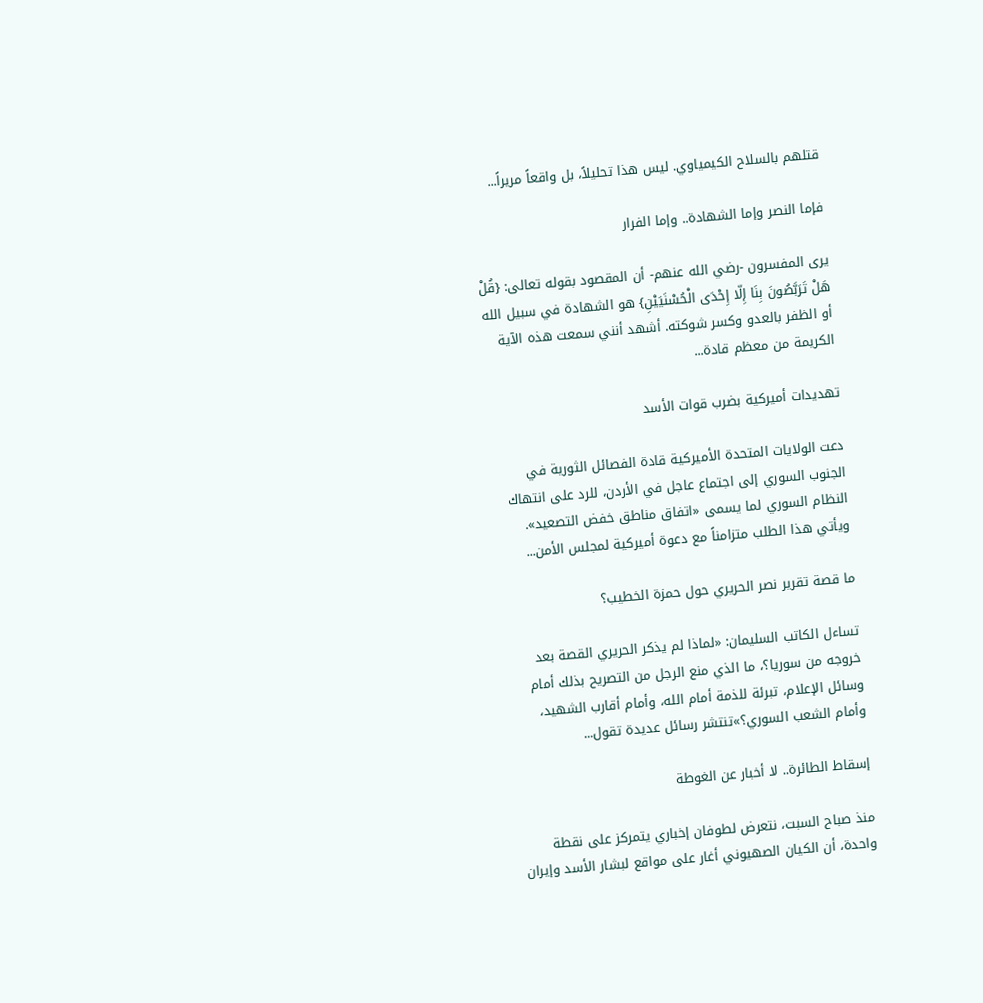قتلهم بالسلاح الكيمياوي. ليس هذا تحليلاً، بل واقعاً مريراً...

فإما النصر وإما الشهادة.. وإما الفرار

يرى المفسرون -رضي الله عنهم- أن المقصود بقوله تعالى: {قُلْ هَلْ تَرَبَّصُونَ بِنَا إِلّا إِحْدَى الْحُسْنَيَيْنِ} هو الشهادة في سبيل الله أو الظفر بالعدو وكسر شوكته. أشهد أنني سمعت هذه الآية الكريمة من معظم قادة...

تهديدات أميركية بضرب قوات الأسد

دعت الولايات المتحدة الأميركية قادة الفصائل الثورية في الجنوب السوري إلى اجتماع عاجل في الأردن، للرد على انتهاك النظام السوري لما يسمى «اتفاق مناطق خفض التصعيد». ويأتي هذا الطلب متزامناً مع دعوة أميركية لمجلس الأمن...

ما قصة تقرير نصر الحريري حول حمزة الخطيب؟

تساءل الكاتب السليمان: «لماذا لم يذكر الحريري القصة بعد خروجه من سوريا؟، ما الذي منع الرجل من التصريح بذلك أمام وسائل الإعلام، تبرئة للذمة أمام الله، وأمام أقارب الشهيد، وأمام الشعب السوري؟»تنتشر رسائل عديدة تقول...

إسقاط الطائرة.. لا أخبار عن الغوطة

منذ صباح السبت، نتعرض لطوفان إخباري يتمركز على نقطة واحدة، أن الكيان الصهيوني أغار على مواقع لبشار الأسد وإيران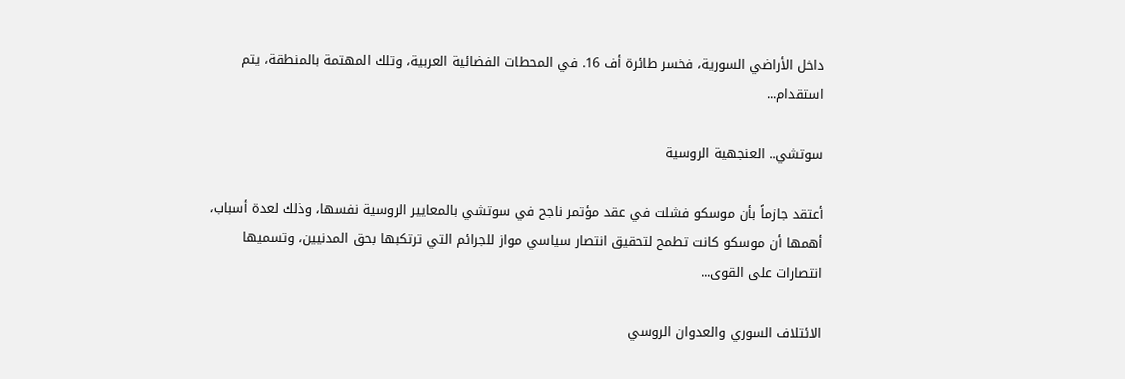داخل الأراضي السورية، فخسر طائرة أف 16. في المحطات الفضائية العربية، وتلك المهتمة بالمنطقة، يتم استقدام...

سوتشي.. العنجهية الروسية

أعتقد جازماً بأن موسكو فشلت في عقد مؤتمر ناجح في سوتشي بالمعايير الروسية نفسها، وذلك لعدة أسباب، أهمها أن موسكو كانت تطمح لتحقيق انتصار سياسي مواز للجرائم التي ترتكبها بحق المدنيين، وتسميها انتصارات على القوى...

الائتلاف السوري والعدوان الروسي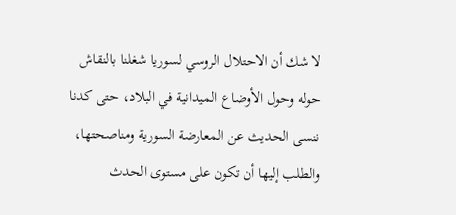لا شك أن الاحتلال الروسي لسوريا شغلنا بالنقاش حوله وحول الأوضاع الميدانية في البلاد، حتى كدنا ننسى الحديث عن المعارضة السورية ومناصحتها، والطلب إليها أن تكون على مستوى الحدث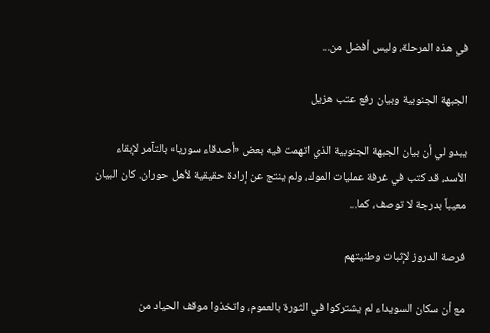في هذه المرحلة، وليس أفضل من...

الجبهة الجنوبية وبيان رفع عتب هزيل

يبدو لي أن بيان الجبهة الجنوبية الذي اتهمت فيه بعض «أصدقاء سوريا» بالتآمر لإبقاء الأسد، قد كتب في غرفة عمليات الموك، ولم ينتج عن إرادة حقيقية لأهل حوران. كان البيان معيباً بدرجة لا توصف، كما...

فرصة الدروز لإثبات وطنيتهم

مع أن سكان السويداء لم يشتركوا في الثورة بالعموم، واتخذوا موقف الحياد من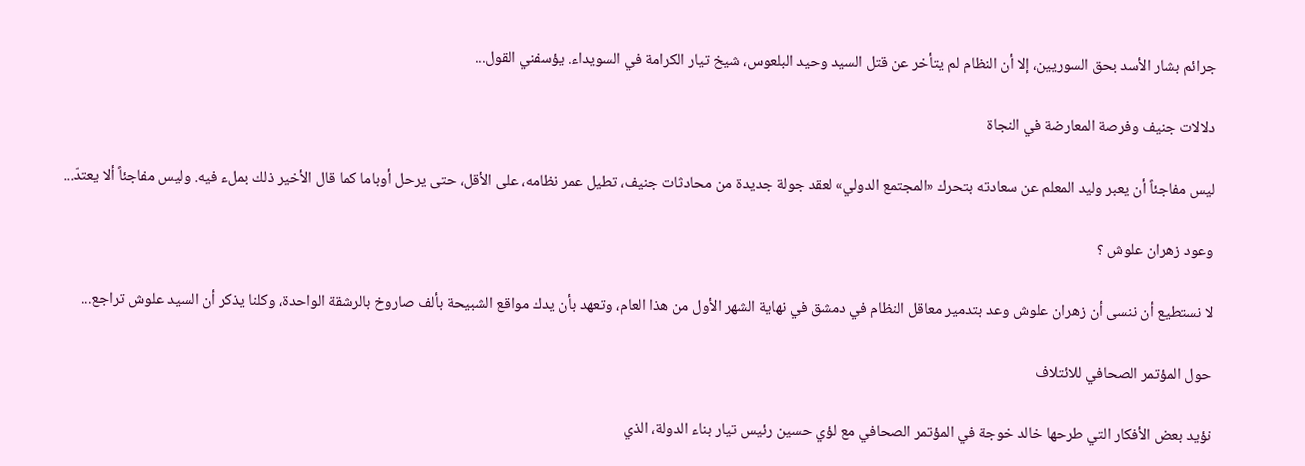جرائم بشار الأسد بحق السوريين، إلا أن النظام لم يتأخر عن قتل السيد وحيد البلعوس، شيخ تيار الكرامة في السويداء. يؤسفني القول...

دلالات جنيف وفرصة المعارضة في النجاة

ليس مفاجئاً أن يعبر وليد المعلم عن سعادته بتحرك «المجتمع الدولي» لعقد جولة جديدة من محادثات جنيف، تطيل عمر نظامه، على الأقل، حتى يرحل أوباما كما قال الأخير ذلك بملء فيه. وليس مفاجئاً ألا يعتدّ...

وعود زهران علوش ؟

لا نستطيع أن ننسى أن زهران علوش وعد بتدمير معاقل النظام في دمشق في نهاية الشهر الأول من هذا العام، وتعهد بأن يدك مواقع الشبيحة بألف صاروخ بالرشقة الواحدة، وكلنا يذكر أن السيد علوش تراجع...

حول المؤتمر الصحافي للائتلاف

نؤيد بعض الأفكار التي طرحها خالد خوجة في المؤتمر الصحافي مع لؤي حسين رئيس تيار بناء الدولة، الذي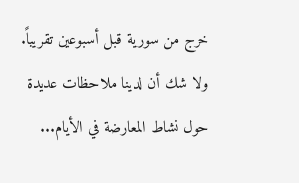خرج من سورية قبل أسبوعين تقريباً. ولا شك أن لدينا ملاحظات عديدة حول نشاط المعارضة في الأيام...